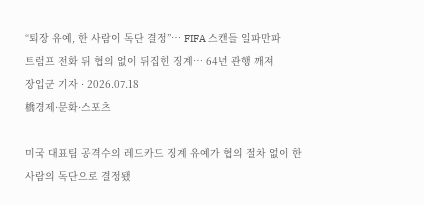“퇴장 유예, 한 사람이 독단 결정”… FIFA 스캔들 일파만파
트럼프 전화 뒤 협의 없이 뒤집힌 징계… 64년 관행 깨져
장입군 기자 · 2026.07.18
橋경제·문화·스포츠

미국 대표팀 공격수의 레드카드 징계 유예가 협의 절차 없이 한 사람의 독단으로 결정됐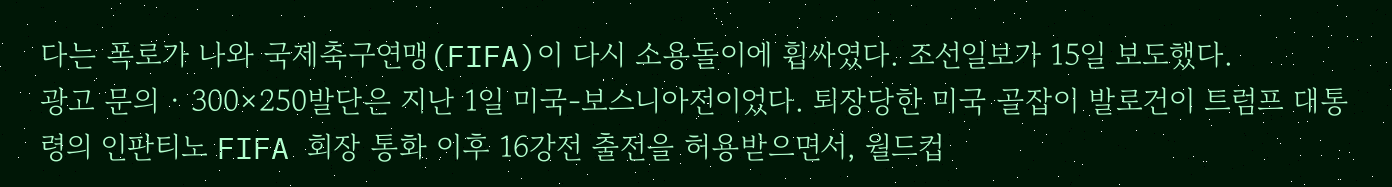다는 폭로가 나와 국제축구연맹(FIFA)이 다시 소용돌이에 휩싸였다. 조선일보가 15일 보도했다.
광고 문의 · 300×250발단은 지난 1일 미국-보스니아전이었다. 퇴장당한 미국 골잡이 발로건이 트럼프 대통령의 인판티노 FIFA 회장 통화 이후 16강전 출전을 허용받으면서, 월드컵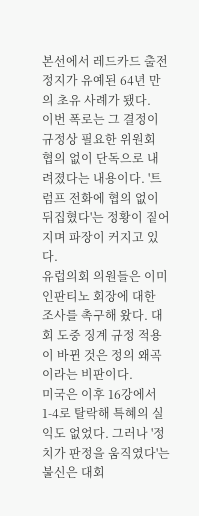본선에서 레드카드 출전정지가 유예된 64년 만의 초유 사례가 됐다.
이번 폭로는 그 결정이 규정상 필요한 위원회 협의 없이 단독으로 내려졌다는 내용이다. '트럼프 전화에 협의 없이 뒤집혔다'는 정황이 짙어지며 파장이 커지고 있다.
유럽의회 의원들은 이미 인판티노 회장에 대한 조사를 촉구해 왔다. 대회 도중 징계 규정 적용이 바뀐 것은 정의 왜곡이라는 비판이다.
미국은 이후 16강에서 1-4로 탈락해 특혜의 실익도 없었다. 그러나 '정치가 판정을 움직였다'는 불신은 대회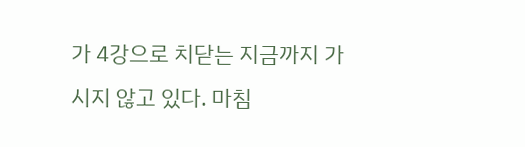가 4강으로 치닫는 지금까지 가시지 않고 있다. 마침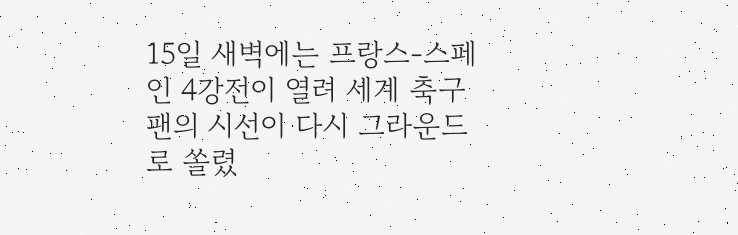15일 새벽에는 프랑스-스페인 4강전이 열려 세계 축구팬의 시선이 다시 그라운드로 쏠렸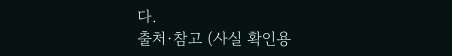다.
출처·참고 (사실 확인용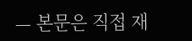— 본문은 직접 재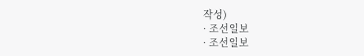작성)
· 조선일보
· 조선일보